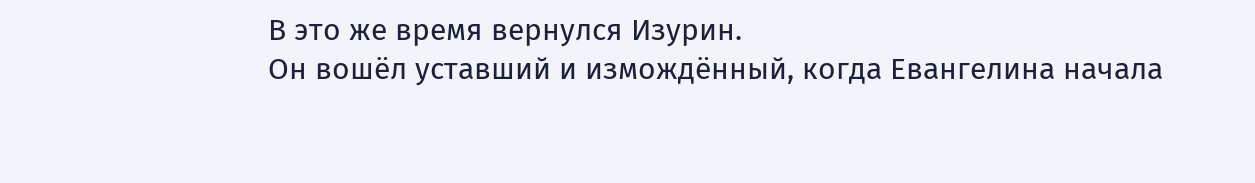В это же время вернулся Изурин.
Он вошёл уставший и измождённый, когда Евангелина начала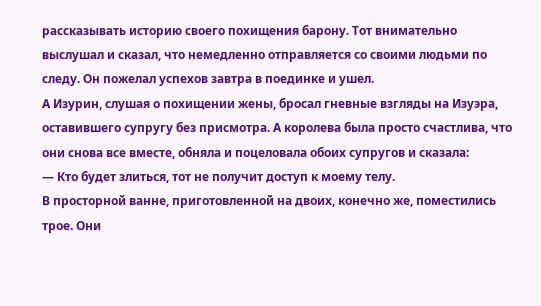рассказывать историю своего похищения барону. Тот внимательно выслушал и сказал, что немедленно отправляется со своими людьми по следу. Он пожелал успехов завтра в поединке и ушел.
А Изурин, слушая о похищении жены, бросал гневные взгляды на Изуэра, оставившего супругу без присмотра. А королева была просто счастлива, что они снова все вместе, обняла и поцеловала обоих супругов и сказала:
— Кто будет злиться, тот не получит доступ к моему телу.
В просторной ванне, приготовленной на двоих, конечно же, поместились трое. Они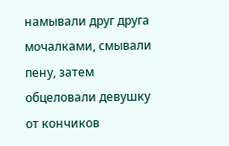намывали друг друга мочалками, смывали пену, затем обцеловали девушку от кончиков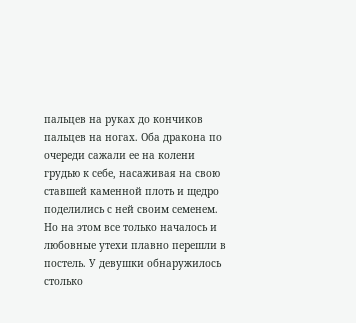пальцев на руках до кончиков пальцев на ногах. Оба дракона по очереди сажали ее на колени грудью к себе, насаживая на свою ставшей каменной плоть и щедро поделились с ней своим семенем. Но на этом все только началось и любовные утехи плавно перешли в постель. У девушки обнаружилось столько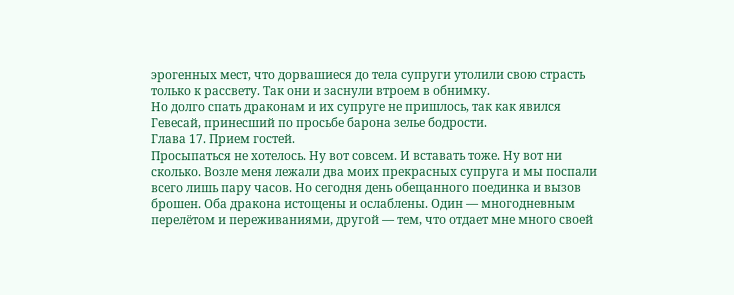эрогенных мест, что дорвашиеся до тела супруги утолили свою страсть только к рассвету. Так они и заснули втроем в обнимку.
Но долго спать драконам и их супруге не пришлось, так как явился Гевесай, принесший по просьбе барона зелье бодрости.
Глава 17. Прием гостей.
Просыпаться не хотелось. Ну вот совсем. И вставать тоже. Ну вот ни сколько. Возле меня лежали два моих прекрасных супруга и мы поспали всего лишь пару часов. Но сегодня день обещанного поединка и вызов брошен. Оба дракона истощены и ослаблены. Один — многодневным перелётом и переживаниями, другой — тем, что отдает мне много своей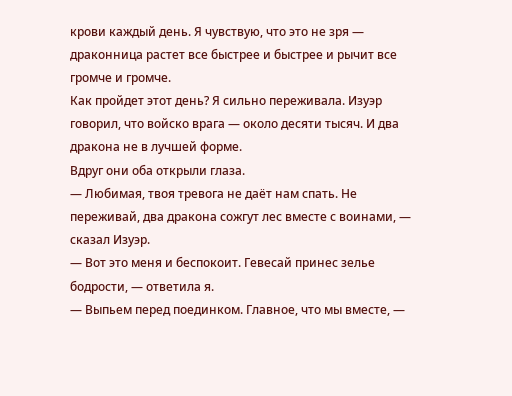крови каждый день. Я чувствую, что это не зря — драконница растет все быстрее и быстрее и рычит все громче и громче.
Как пройдет этот день? Я сильно переживала. Изуэр говорил, что войско врага — около десяти тысяч. И два дракона не в лучшей форме.
Вдруг они оба открыли глаза.
— Любимая, твоя тревога не даёт нам спать. Не переживай, два дракона сожгут лес вместе с воинами, — сказал Изуэр.
— Вот это меня и беспокоит. Гевесай принес зелье бодрости, — ответила я.
— Выпьем перед поединком. Главное, что мы вместе, —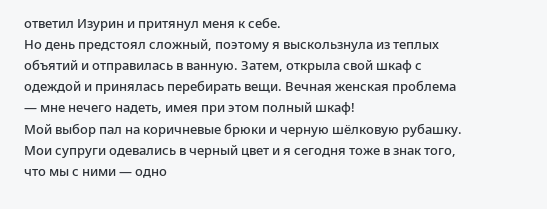ответил Изурин и притянул меня к себе.
Но день предстоял сложный, поэтому я выскользнула из теплых объятий и отправилась в ванную. Затем, открыла свой шкаф с одеждой и принялась перебирать вещи. Вечная женская проблема — мне нечего надеть, имея при этом полный шкаф!
Мой выбор пал на коричневые брюки и черную шёлковую рубашку. Мои супруги одевались в черный цвет и я сегодня тоже в знак того, что мы с ними — одно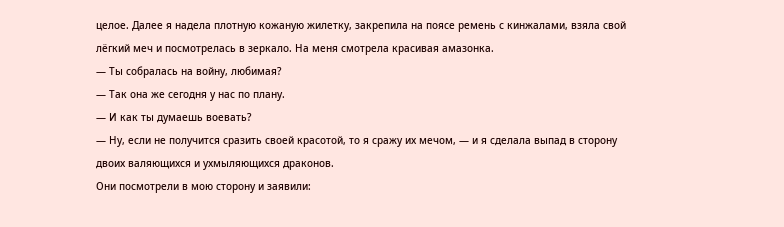целое. Далее я надела плотную кожаную жилетку, закрепила на поясе ремень с кинжалами, взяла свой лёгкий меч и посмотрелась в зеркало. На меня смотрела красивая амазонка.
— Ты собралась на войну, любимая?
— Так она же сегодня у нас по плану.
— И как ты думаешь воевать?
— Ну, если не получится сразить своей красотой, то я сражу их мечом, — и я сделала выпад в сторону двоих валяющихся и ухмыляющихся драконов.
Они посмотрели в мою сторону и заявили: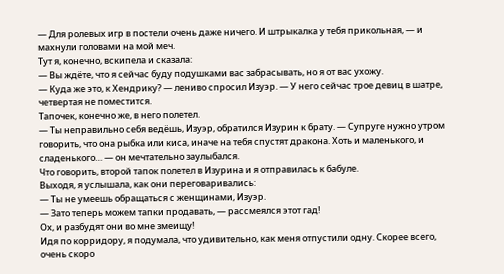— Для ролевых игр в постели очень даже ничего. И штрыкалка у тебя прикольная, — и махнули головами на мой меч.
Тут я, конечно, вскипела и сказала:
— Вы ждёте, что я сейчас буду подушками вас забрасывать, но я от вас ухожу.
— Куда же это, к Хендрику? — лениво спросил Изуэр. — У него сейчас трое девиц в шатре, четвертая не поместится.
Тапочек, конечно же, в него полетел.
— Ты неправильно себя ведёшь, Изуэр, обратился Изурин к брату. — Супруге нужно утром говорить, что она рыбка или киса, иначе на тебя спустят дракона. Хоть и маленького, и сладенького… — он мечтательно заулыбался.
Что говорить, второй тапок полетел в Изурина и я отправилась к бабуле.
Выходя, я услышала, как они переговаривались:
— Ты не умеешь обращаться с женщинами, Изуэр.
— Зато теперь можем тапки продавать, — рассмеялся этот гад!
Ох, и разбудят они во мне змеищу!
Идя по корридору, я подумала, что удивительно, как меня отпустили одну. Скорее всего, очень скоро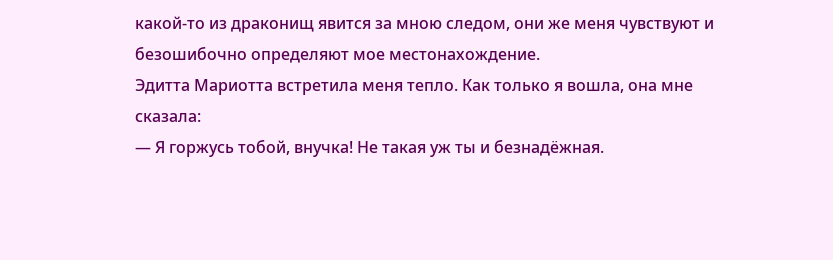какой-то из драконищ явится за мною следом, они же меня чувствуют и безошибочно определяют мое местонахождение.
Эдитта Мариотта встретила меня тепло. Как только я вошла, она мне сказала:
— Я горжусь тобой, внучка! Не такая уж ты и безнадёжная.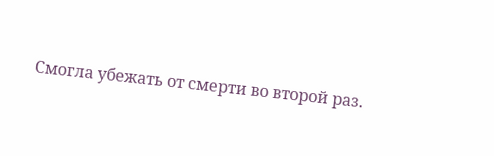Смогла убежать от смерти во второй раз.